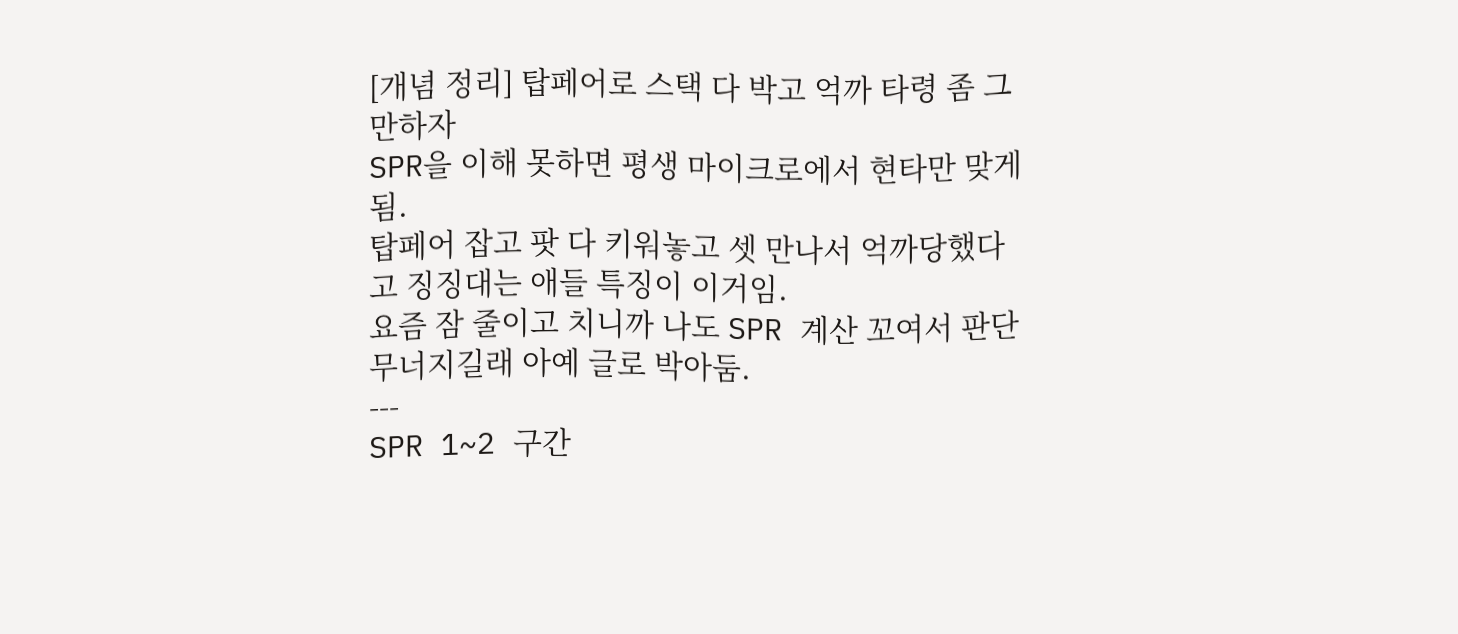[개념 정리] 탑페어로 스택 다 박고 억까 타령 좀 그만하자
SPR을 이해 못하면 평생 마이크로에서 현타만 맞게 됨.
탑페어 잡고 팟 다 키워놓고 셋 만나서 억까당했다고 징징대는 애들 특징이 이거임.
요즘 잠 줄이고 치니까 나도 SPR 계산 꼬여서 판단 무너지길래 아예 글로 박아둠.
---
SPR 1~2 구간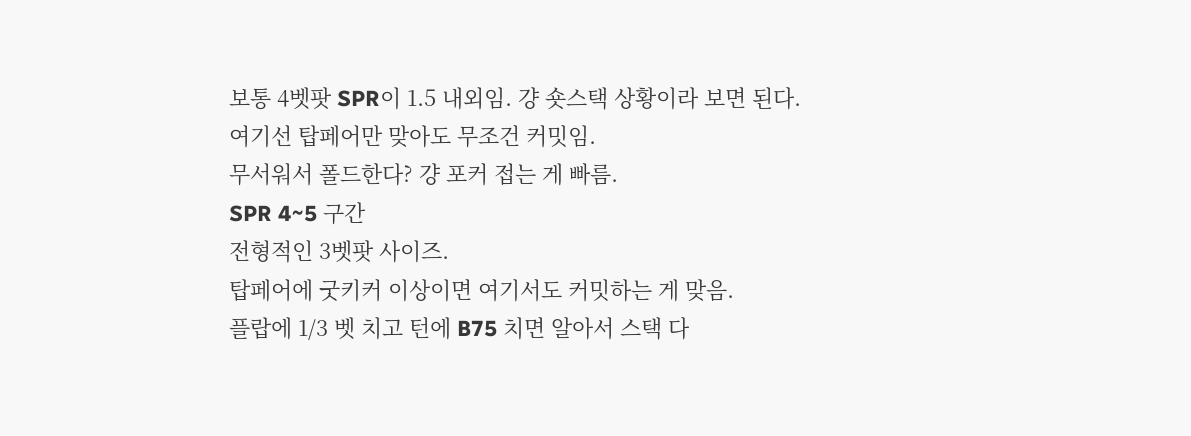보통 4벳팟 SPR이 1.5 내외임. 걍 숏스택 상황이라 보면 된다.
여기선 탑페어만 맞아도 무조건 커밋임.
무서워서 폴드한다? 걍 포커 접는 게 빠름.
SPR 4~5 구간
전형적인 3벳팟 사이즈.
탑페어에 굿키커 이상이면 여기서도 커밋하는 게 맞음.
플랍에 1/3 벳 치고 턴에 B75 치면 알아서 스택 다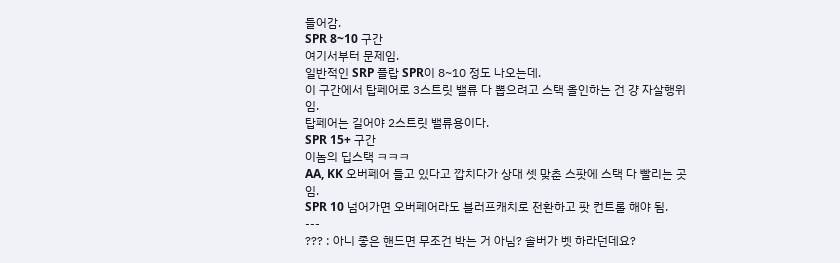들어감.
SPR 8~10 구간
여기서부터 문제임.
일반적인 SRP 플랍 SPR이 8~10 정도 나오는데.
이 구간에서 탑페어로 3스트릿 밸류 다 뽑으려고 스택 올인하는 건 걍 자살행위임.
탑페어는 길어야 2스트릿 밸류용이다.
SPR 15+ 구간
이놈의 딥스택 ㅋㅋㅋ
AA, KK 오버페어 들고 있다고 깝치다가 상대 셋 맞춘 스팟에 스택 다 빨리는 곳임.
SPR 10 넘어가면 오버페어라도 블러프캐치로 전환하고 팟 컨트롤 해야 됨.
---
??? : 아니 좋은 핸드면 무조건 박는 거 아님? 솔버가 벳 하라던데요?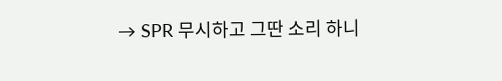→ SPR 무시하고 그딴 소리 하니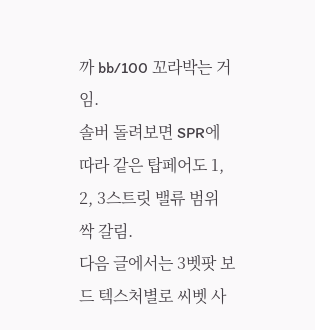까 bb/100 꼬라박는 거임.
솔버 돌려보면 SPR에 따라 같은 탑페어도 1, 2, 3스트릿 밸류 범위 싹 갈림.
다음 글에서는 3벳팟 보드 텍스처별로 씨벳 사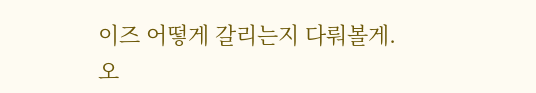이즈 어떻게 갈리는지 다뤄볼게.
오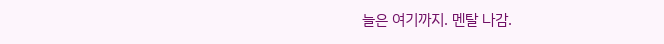늘은 여기까지. 멘탈 나감.